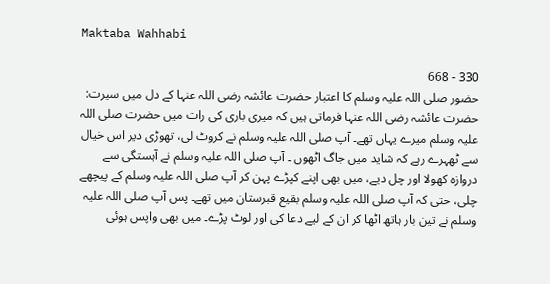Maktaba Wahhabi

330 - 668
حضور صلی اللہ علیہ وسلم کا اعتبار حضرت عائشہ رضی اللہ عنہا کے دل میں سیرت: حضرت عائشہ رضی اللہ عنہا فرماتی ہیں کہ میری باری کی رات میں حضرت صلی اللہ علیہ وسلم میرے یہاں تھے۔ آپ صلی اللہ علیہ وسلم نے کروٹ لی، تھوڑی دیر اس خیال سے ٹھہرے رہے کہ شاید میں جاگ اٹھوں ۔ آپ صلی اللہ علیہ وسلم نے آہستگی سے دروازہ کھولا اور چل دیے، میں بھی اپنے کپڑے پہن کر آپ صلی اللہ علیہ وسلم کے پیچھے چلی، حتی کہ آپ صلی اللہ علیہ وسلم بقیع قبرستان میں تھے۔ پس آپ صلی اللہ علیہ وسلم نے تین بار ہاتھ اٹھا کر ان کے لیے دعا کی اور لوٹ پڑے۔ میں بھی واپس ہوئی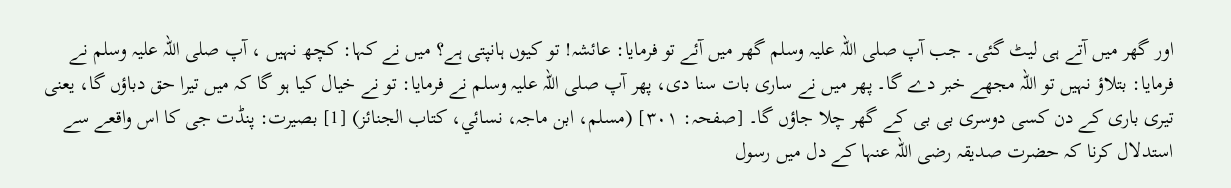اور گھر میں آتے ہی لیٹ گئی۔ جب آپ صلی اللہ علیہ وسلم گھر میں آئے تو فرمایا: عائشہ! تو کیوں ہانپتی ہے؟ میں نے کہا: کچھ نہیں ، آپ صلی اللہ علیہ وسلم نے فرمایا: بتلاؤ نہیں تو اللہ مجھے خبر دے گا۔ پھر میں نے ساری بات سنا دی، پھر آپ صلی اللہ علیہ وسلم نے فرمایا: تو نے خیال کیا ہو گا کہ میں تیرا حق دباؤں گا، یعنی تیری باری کے دن کسی دوسری بی بی کے گھر چلا جاؤں گا۔ [صفحہ: ۳۰۱] (مسلم، ابن ماجہ، نسائي، کتاب الجنائز) [1] بصیرت: پنڈت جی کا اس واقعے سے استدلال کرنا کہ حضرت صدیقہ رضی اللہ عنہا کے دل میں رسول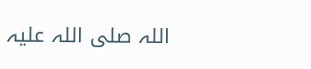اللہ صلی اللہ علیہ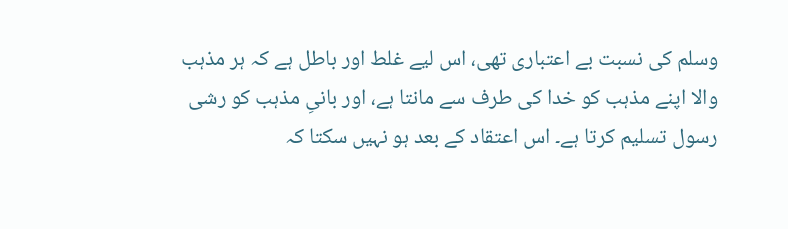وسلم کی نسبت بے اعتباری تھی، اس لیے غلط اور باطل ہے کہ ہر مذہب والا اپنے مذہب کو خدا کی طرف سے مانتا ہے، اور بانیِ مذہب کو رشی رسول تسلیم کرتا ہے۔ اس اعتقاد کے بعد ہو نہیں سکتا کہ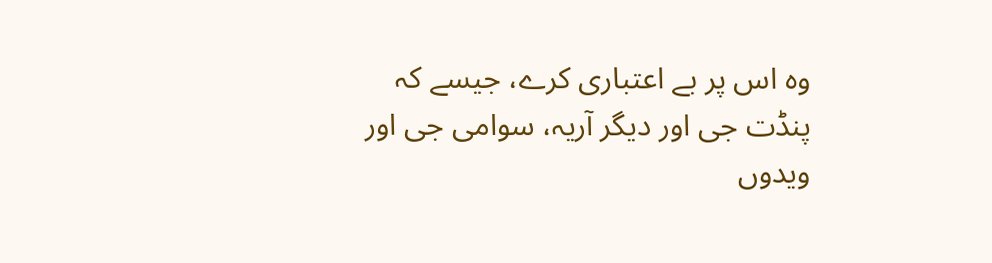وہ اس پر بے اعتباری کرے، جیسے کہ پنڈت جی اور دیگر آریہ، سوامی جی اور ویدوں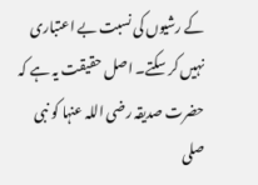کے رشیوں کی نسبت بے اعتباری نہیں کر سکتے۔ اصل حقیقت یہ ہے کہ حضرت صدیقہ رضی اللہ عنہا کو نبی صلی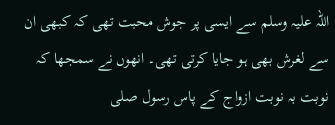اللہ علیہ وسلم سے ایسی پر جوش محبت تھی کہ کبھی ان سے لغرش بھی ہو جایا کرتی تھی۔ انھوں نے سمجھا کہ نوبت بہ نوبت ازواج کے پاس رسول صلی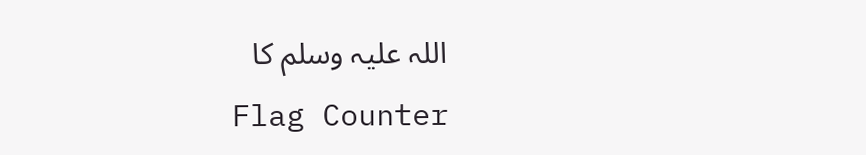اللہ علیہ وسلم کا
Flag Counter